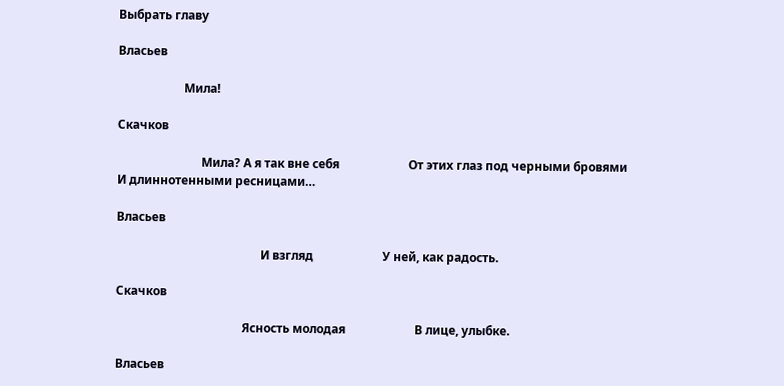Выбрать главу

Власьев

                      Мила!

Скачков

                            Мила? А я так вне себя                       От этих глаз под черными бровями                       И длиннотенными ресницами…

Власьев

                                                И взгляд                       У ней, как радость.

Скачков

                                          Ясность молодая                       В лице, улыбке.

Власьев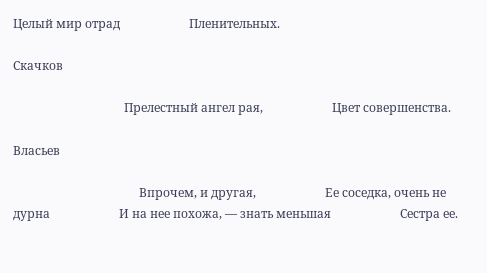Целый мир отрад                       Пленительных.

Скачков

                                     Прелестный ангел рая,                       Цвет совершенства.

Власьев

                                          Впрочем, и другая,                       Ее соседка, очень не дурна                       И на нее похожа, — знать меньшая                       Сестра ее.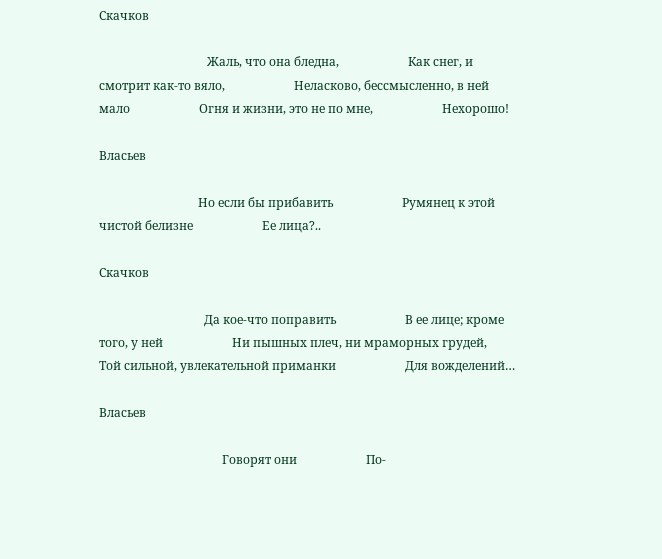Скачков

                                    Жаль, что она бледна,                       Как снег, и смотрит как-то вяло,                       Неласково, бессмысленно, в ней мало                       Огня и жизни, это не по мне,                       Нехорошо!

Власьев

                                 Но если бы прибавить                       Румянец к этой чистой белизне                       Ее лица?..

Скачков

                                   Да кое-что поправить                       В ее лице; кроме того, у ней                       Ни пышных плеч, ни мраморных грудей,                       Той сильной, увлекательной приманки                       Для вожделений…

Власьев

                                         Говорят они                       По-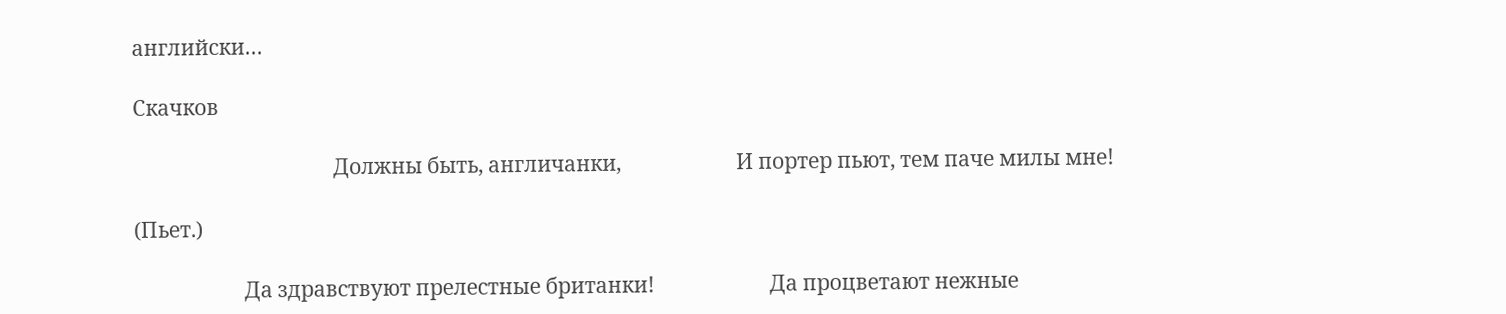английски…

Скачков

                                        Должны быть, англичанки,                       И портер пьют, тем паче милы мне!

(Пьет.)

                      Да здравствуют прелестные британки!                       Да процветают нежные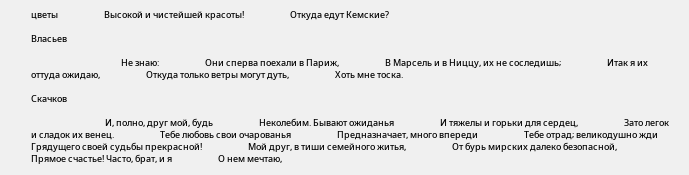цветы                       Высокой и чистейшей красоты!                       Откуда едут Кемские?

Власьев

                                             Не знаю:                       Они сперва поехали в Париж,                       В Марсель и в Ниццу, их не соследишь;                       Итак я их оттуда ожидаю,                       Откуда только ветры могут дуть,                       Хоть мне тоска.

Скачков

                                     И, полно, друг мой, будь                       Неколебим. Бывают ожиданья                       И тяжелы и горьки для сердец,                       Зато легок и сладок их венец.                       Тебе любовь свои очарованья                       Предназначает, много впереди                       Тебе отрад; великодушно жди                       Грядущего своей судьбы прекрасной!                       Мой друг, в тиши семейного житья,                       От бурь мирских далеко безопасной,                       Прямое счастье! Часто, брат, и я                       О нем мечтаю,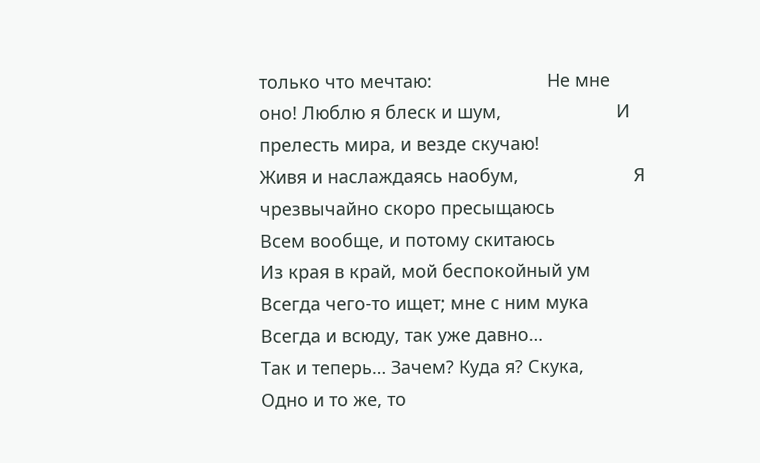только что мечтаю:                       Не мне оно! Люблю я блеск и шум,                       И прелесть мира, и везде скучаю!                       Живя и наслаждаясь наобум,                       Я чрезвычайно скоро пресыщаюсь                       Всем вообще, и потому скитаюсь                       Из края в край, мой беспокойный ум                       Всегда чего-то ищет; мне с ним мука                       Всегда и всюду, так уже давно…                       Так и теперь… Зачем? Куда я? Скука,                       Одно и то же, то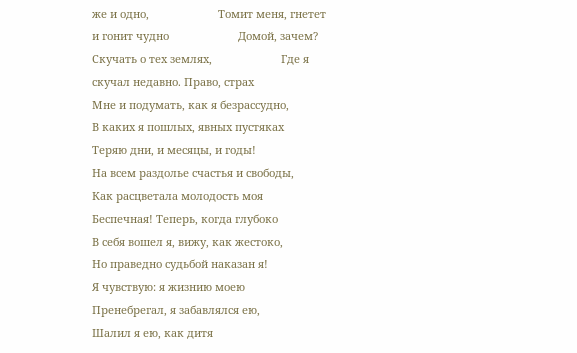же и одно,                       Томит меня, гнетет и гонит чудно                       Домой, зачем? Скучать о тех землях,                       Где я скучал недавно. Право, страх                       Мне и подумать, как я безрассудно,                       В каких я пошлых, явных пустяках                       Теряю дни, и месяцы, и годы!                       На всем раздолье счастья и свободы,                       Как расцветала молодость моя                       Беспечная! Теперь, когда глубоко                       В себя вошел я, вижу, как жестоко,                       Но праведно судьбой наказан я!                       Я чувствую: я жизнию моею                       Пренебрегал, я забавлялся ею,                       Шалил я ею, как дитя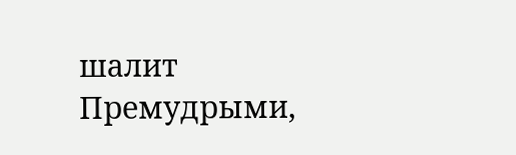шалит                       Премудрыми,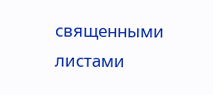священными листами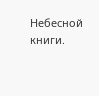Небесной книги.